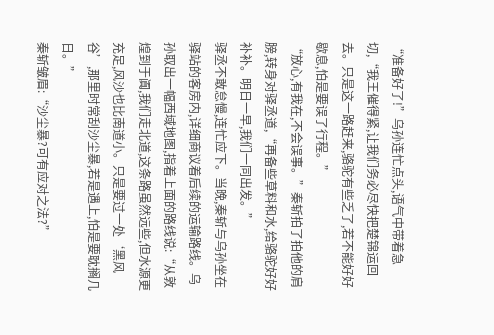“准备好了!”乌孙连忙点头,语气中带着急切,“我王催得紧,让我们务必尽快把楚锦运回去。只是这一路赶来,骆驼有些乏了,若不能好好歇息,怕是要误了行程。”
“放心,有我在,不会误事。”秦斩拍了拍他的肩膀,转身对驿丞道,“再备些草料和水,给骆驼好好补补。明日一早,我们一同出发。”
驿丞不敢怠慢,连忙应下。当晚,秦斩与乌孙坐在驿站的客房内,详细商议着后续的运输路线。乌孙取出一幅西域地图,指着上面的路线说:“从敦煌到于阗,我们走北道,这条路虽然远些,但水源更充足,风沙也比南道小。只是要过一处‘黑风谷’,那里时常刮沙尘暴,若是遇上,怕是要耽搁几日。”
秦斩皱眉:“沙尘暴?可有应对之法?”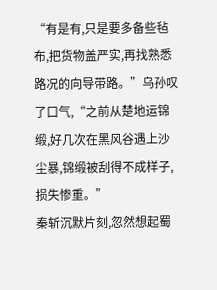“有是有,只是要多备些毡布,把货物盖严实,再找熟悉路况的向导带路。”乌孙叹了口气,“之前从楚地运锦缎,好几次在黑风谷遇上沙尘暴,锦缎被刮得不成样子,损失惨重。”
秦斩沉默片刻,忽然想起蜀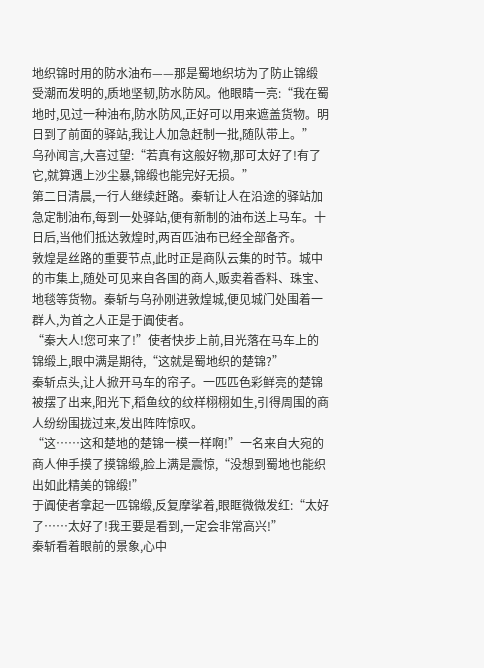地织锦时用的防水油布——那是蜀地织坊为了防止锦缎受潮而发明的,质地坚韧,防水防风。他眼睛一亮:“我在蜀地时,见过一种油布,防水防风,正好可以用来遮盖货物。明日到了前面的驿站,我让人加急赶制一批,随队带上。”
乌孙闻言,大喜过望:“若真有这般好物,那可太好了!有了它,就算遇上沙尘暴,锦缎也能完好无损。”
第二日清晨,一行人继续赶路。秦斩让人在沿途的驿站加急定制油布,每到一处驿站,便有新制的油布送上马车。十日后,当他们抵达敦煌时,两百匹油布已经全部备齐。
敦煌是丝路的重要节点,此时正是商队云集的时节。城中的市集上,随处可见来自各国的商人,贩卖着香料、珠宝、地毯等货物。秦斩与乌孙刚进敦煌城,便见城门处围着一群人,为首之人正是于阗使者。
“秦大人!您可来了!”使者快步上前,目光落在马车上的锦缎上,眼中满是期待,“这就是蜀地织的楚锦?”
秦斩点头,让人掀开马车的帘子。一匹匹色彩鲜亮的楚锦被摆了出来,阳光下,稻鱼纹的纹样栩栩如生,引得周围的商人纷纷围拢过来,发出阵阵惊叹。
“这……这和楚地的楚锦一模一样啊!”一名来自大宛的商人伸手摸了摸锦缎,脸上满是震惊,“没想到蜀地也能织出如此精美的锦缎!”
于阗使者拿起一匹锦缎,反复摩挲着,眼眶微微发红:“太好了……太好了!我王要是看到,一定会非常高兴!”
秦斩看着眼前的景象,心中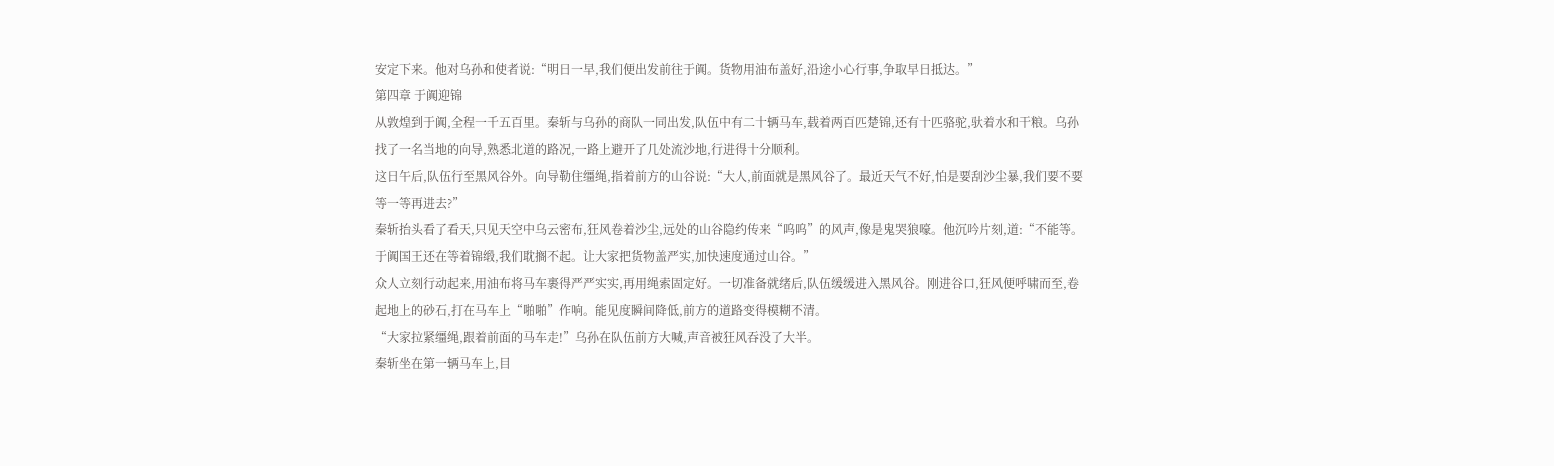安定下来。他对乌孙和使者说:“明日一早,我们便出发前往于阗。货物用油布盖好,沿途小心行事,争取早日抵达。”
第四章 于阗迎锦
从敦煌到于阗,全程一千五百里。秦斩与乌孙的商队一同出发,队伍中有二十辆马车,载着两百匹楚锦,还有十匹骆驼,驮着水和干粮。乌孙找了一名当地的向导,熟悉北道的路况,一路上避开了几处流沙地,行进得十分顺利。
这日午后,队伍行至黑风谷外。向导勒住缰绳,指着前方的山谷说:“大人,前面就是黑风谷了。最近天气不好,怕是要刮沙尘暴,我们要不要等一等再进去?”
秦斩抬头看了看天,只见天空中乌云密布,狂风卷着沙尘,远处的山谷隐约传来“呜呜”的风声,像是鬼哭狼嚎。他沉吟片刻,道:“不能等。于阗国王还在等着锦缎,我们耽搁不起。让大家把货物盖严实,加快速度通过山谷。”
众人立刻行动起来,用油布将马车裹得严严实实,再用绳索固定好。一切准备就绪后,队伍缓缓进入黑风谷。刚进谷口,狂风便呼啸而至,卷起地上的砂石,打在马车上“啪啪”作响。能见度瞬间降低,前方的道路变得模糊不清。
“大家拉紧缰绳,跟着前面的马车走!”乌孙在队伍前方大喊,声音被狂风吞没了大半。
秦斩坐在第一辆马车上,目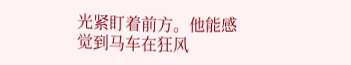光紧盯着前方。他能感觉到马车在狂风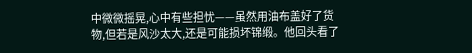中微微摇晃,心中有些担忧——虽然用油布盖好了货物,但若是风沙太大,还是可能损坏锦缎。他回头看了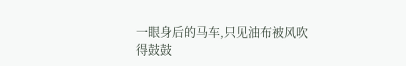一眼身后的马车,只见油布被风吹得鼓鼓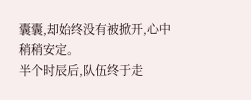囊囊,却始终没有被掀开,心中稍稍安定。
半个时辰后,队伍终于走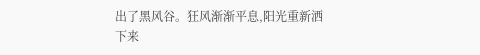出了黑风谷。狂风渐渐平息,阳光重新洒下来